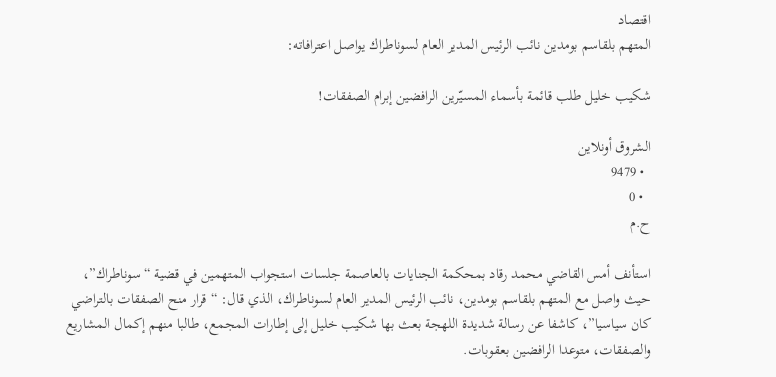اقتصاد
المتهم بلقاسم بومدين نائب الرئيس المدير العام لسوناطراك يواصل اعترافاته:

شكيب خليل طلب قائمة بأسماء المسيّرين الرافضين إبرام الصفقات!

الشروق أونلاين
  • 9479
  • 0
ح.م

استأنف أمس القاضي محمد رقاد بمحكمة الجنايات بالعاصمة جلسات استجواب المتهمين في قضية “سوناطراك”، حيث واصل مع المتهم بلقاسم بومدين، نائب الرئيس المدير العام لسوناطراك، الذي قال: “قرار منح الصفقات بالتراضي كان سياسيا”، كاشفا عن رسالة شديدة اللهجة بعث بها شكيب خليل إلى إطارات المجمع، طالبا منهم إكمال المشاريع والصفقات، متوعدا الرافضين بعقوبات.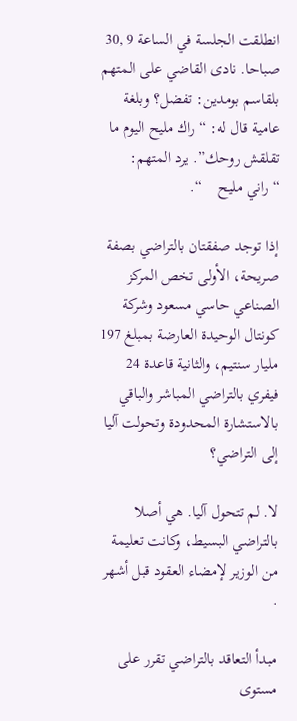انطلقت الجلسة في الساعة 9 ,30 صباحا. نادى القاضي على المتهم بلقاسم بومدين: تفضل؟ وبلغة عامية قال له: “راك مليح اليوم ما تقلقش روحك”. يرد المتهم: “راني مليح    “.

إذا توجد صفقتان بالتراضي بصفة صريحة، الأولى تخص المركز الصناعي حاسي مسعود وشركة كونتال الوحيدة العارضة بمبلغ 197 مليار سنتيم، والثانية قاعدة 24 فيفري بالتراضي المباشر والباقي بالاستشارة المحدودة وتحولت آليا إلى التراضي؟

لا. لم تتحول آليا. هي أصلا بالتراضي البسيط، وكانت تعليمة من الوزير لإمضاء العقود قبل أشهر    .

مبدأ التعاقد بالتراضي تقرر على مستوى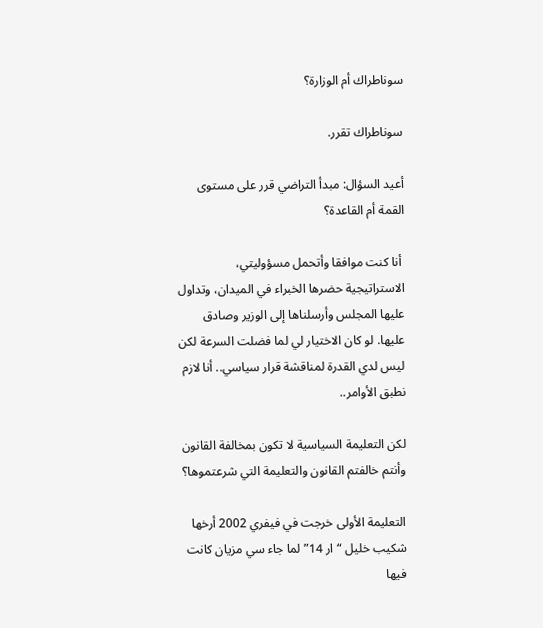سوناطراك أم الوزارة؟

سوناطراك تقرر.

أعيد السؤال: مبدأ التراضي قرر على مستوى القمة أم القاعدة؟

 أنا كنت موافقا وأتحمل مسؤوليتي، الاستراتيجية حضرها الخبراء في الميدان، وتداول عليها المجلس وأرسلناها إلى الوزير وصادق عليها. لو كان الاختيار لي لما فضلت السرعة لكن ليس لدي القدرة لمناقشة قرار سياسي.. أنا لازم نطبق الأوامر..

لكن التعليمة السياسية لا تكون بمخالفة القانون وأنتم خالفتم القانون والتعليمة التي شرعتموها؟

التعليمة الأولى خرجت في فيفري 2002 أرخها شكيب خليل “ار 14” لما جاء سي مزيان كانت فيها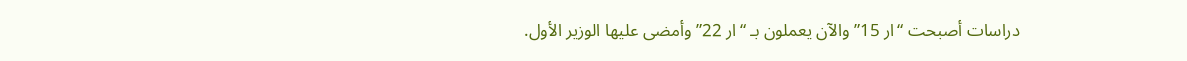دراسات أصبحت “ار 15” والآن يعملون بـ “ار 22” وأمضى عليها الوزير الأول.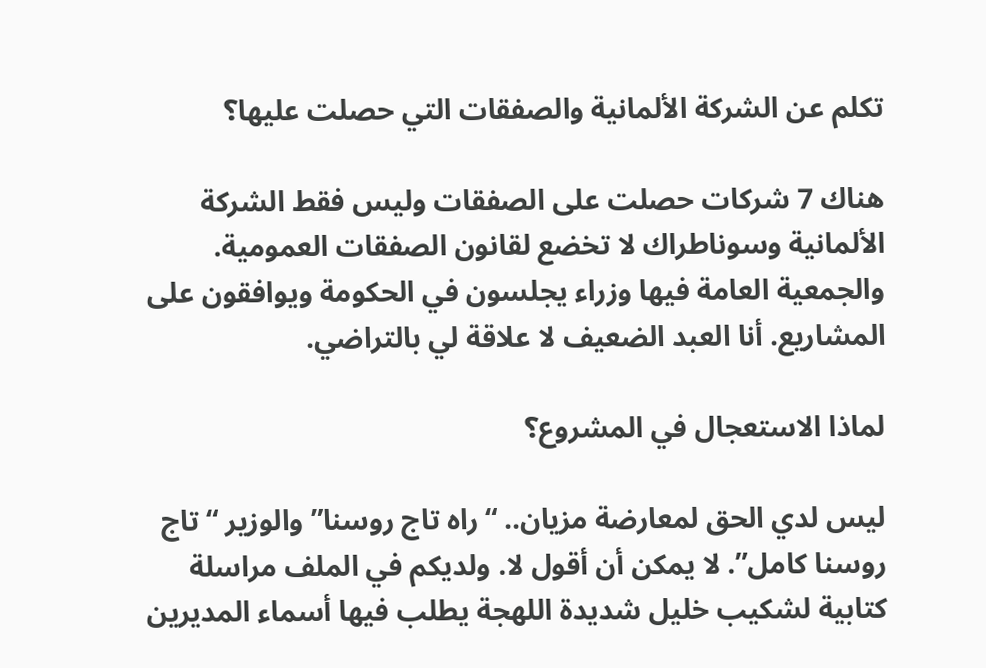تكلم عن الشركة الألمانية والصفقات التي حصلت عليها؟

هناك 7 شركات حصلت على الصفقات وليس فقط الشركة الألمانية وسوناطراك لا تخضع لقانون الصفقات العمومية. والجمعية العامة فيها وزراء يجلسون في الحكومة ويوافقون على المشاريع. أنا العبد الضعيف لا علاقة لي بالتراضي.

لماذا الاستعجال في المشروع؟

ليس لدي الحق لمعارضة مزيان.. “راه تاج روسنا” والوزير “تاج روسنا كامل”. لا يمكن أن أقول لا. ولديكم في الملف مراسلة كتابية لشكيب خليل شديدة اللهجة يطلب فيها أسماء المديرين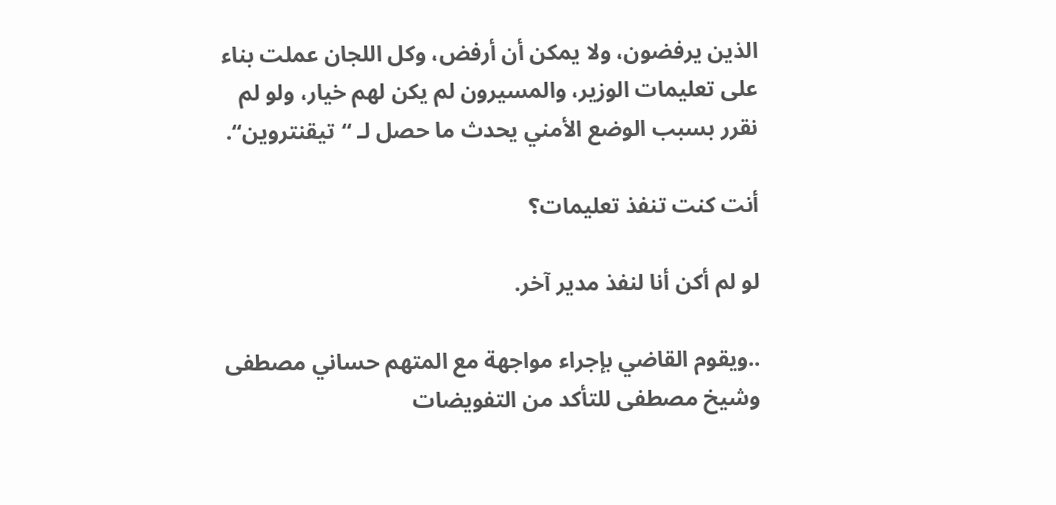الذين يرفضون، ولا يمكن أن أرفض، وكل اللجان عملت بناء على تعليمات الوزير، والمسيرون لم يكن لهم خيار، ولو لم نقرر بسبب الوضع الأمني يحدث ما حصل لـ “تيقنتروين“.

أنت كنت تنفذ تعليمات؟

لو لم أكن أنا لنفذ مدير آخر.

..ويقوم القاضي بإجراء مواجهة مع المتهم حساني مصطفى وشيخ مصطفى للتأكد من التفويضات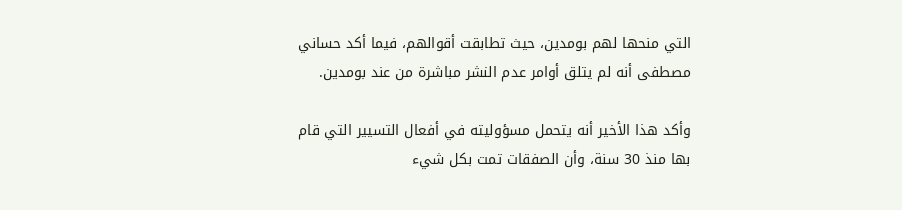التي منحها لهم بومدين، حيث تطابقت أقوالهم، فيما أكد حساني مصطفى أنه لم يتلق أوامر عدم النشر مباشرة من عند بومدين.

وأكد هذا الأخير أنه يتحمل مسؤوليته في أفعال التسيير التي قام بها منذ 30 سنة، وأن الصفقات تمت بكل شيء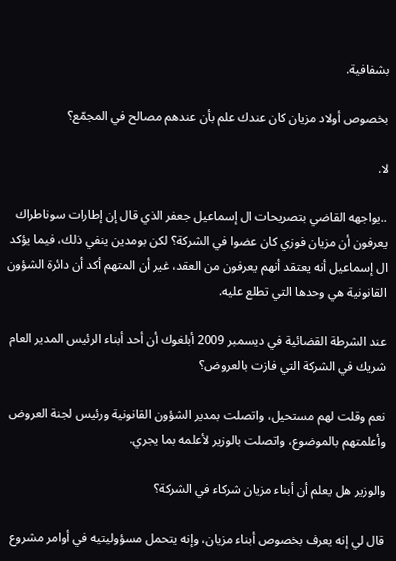بشفافية.

بخصوص أولاد مزيان كان عندك علم بأن عندهم مصالح في المجمّع؟

لا.

..يواجهه القاضي بتصريحات ال إسماعيل جعفر الذي قال إن إطارات سوناطراك يعرفون أن مزيان فوزي كان عضوا في الشركة؟ لكن بومدين ينفي ذلك، فيما يؤكد ال إسماعيل أنه يعتقد أنهم يعرفون من العقد، غير أن المتهم أكد أن دائرة الشؤون القانونية هي وحدها التي تطلع عليه.

عند الشرطة القضائية في ديسمبر 2009 أبلغوك أن أحد أبناء الرئيس المدير العام شريك في الشركة التي فازت بالعروض؟

نعم وقلت لهم مستحيل، واتصلت بمدير الشؤون القانونية ورئيس لجنة العروض وأعلمتهم بالموضوع، واتصلت بالوزير لأعلمه بما يجري.

والوزير هل يعلم أن أبناء مزيان شركاء في الشركة؟

قال لي إنه يعرف بخصوص أبناء مزيان، وإنه يتحمل مسؤوليتيه في أوامر مشروع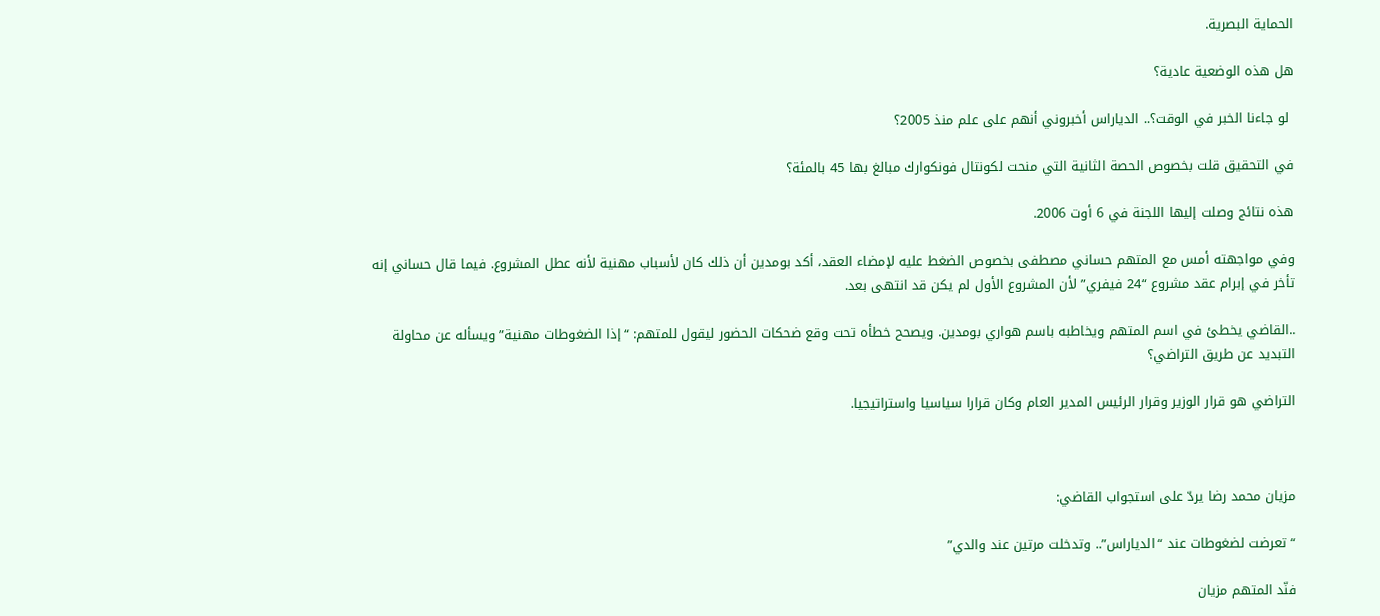الحماية البصرية.

هل هذه الوضعية عادية؟

 لو جاءنا الخبر في الوقت؟.. الدياراس أخبروني أنهم على علم منذ ‌2005؟

في التحقيق قلت بخصوص الحصة الثانية التي منحت لكونتال فونكوارك مبالغ بها 45 بالمئة؟

هذه نتائج وصلت إليها اللجنة في 6 أوت 2006.

وفي مواجهته أمس مع المتهم حساني مصطفى بخصوص الضغط عليه لإمضاء العقد، أكد بومدين أن ذلك كان لأسباب مهنية لأنه عطل المشروع. فيما قال حساني إنه تأخر في إبرام عقد مشروع “24 فيفري” لأن المشروع الأول لم يكن قد انتهى بعد.

..القاضي يخطئ في اسم المتهم ويخاطبه باسم هواري بومدين. ويصحح خطأه تحت وقع ضحكات الحضور ليقول للمتهم: “إذا الضغوطات مهنية” ويسأله عن محاولة التبديد عن طريق التراضي؟

التراضي هو قرار الوزير وقرار الرئيس المدير العام وكان قرارا سياسيا واستراتيجيا.



مزيان محمد رضا يردّ على استجواب القاضي:

“تعرضت لضغوطات عند “الدياراس”.. وتدخلت مرتين عند والدي”

فنّد المتهم مزيان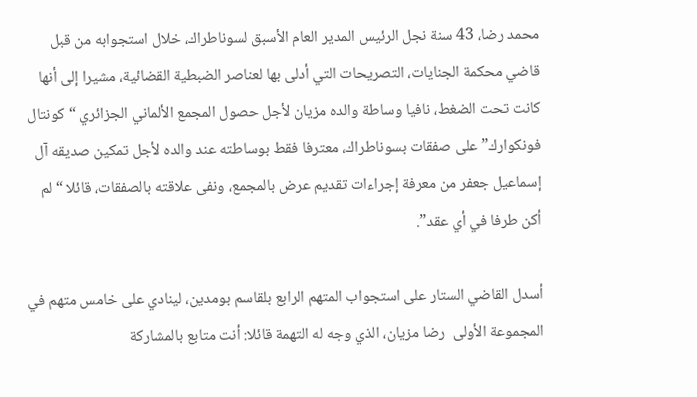محمد رضا، 43 سنة نجل الرئيس المدير العام الأسبق لسوناطراك، خلال استجوابه من قبل قاضي محكمة الجنايات، التصريحات التي أدلى بها لعناصر الضبطية القضائية، مشيرا إلى أنها كانت تحت الضغط، نافيا وساطة والده مزيان لأجل حصول المجمع الألماني الجزائري “كونتال فونكوارك” على صفقات بسوناطراك، معترفا فقط بوساطته عند والده لأجل تمكين صديقه آل إسماعيل جعفر من معرفة إجراءات تقديم عرض بالمجمع، ونفى علاقته بالصفقات، قائلا “لم أكن طرفا في أي عقد”.

أسدل القاضي الستار على استجواب المتهم الرابع بلقاسم بومدين، لينادي على خامس متهم في المجموعة الأولى  رضا مزيان، الذي وجه له التهمة قائلا: أنت متابع بالمشاركة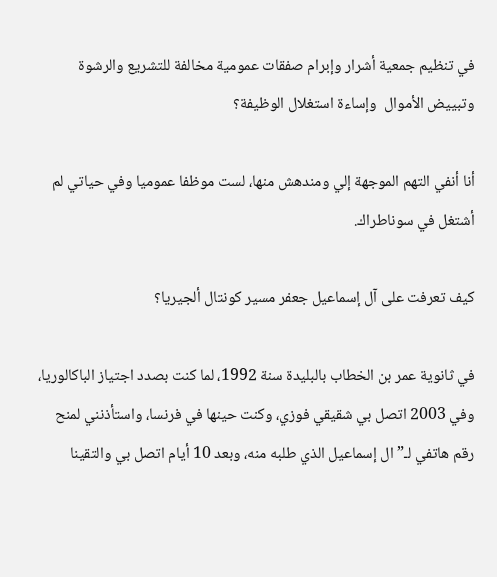في تنظيم جمعية أشرار وإبرام صفقات عمومية مخالفة للتشريع والرشوة وتبييض الأموال  وإساءة استغلال الوظيفة؟

أنا أنفي التهم الموجهة إلي ومندهش منها، لست موظفا عموميا وفي حياتي لم أشتغل في سوناطراك.

كيف تعرفت على آل إسماعيل جعفر مسير كونتال ألجيريا؟

في ثانوية عمر بن الخطاب بالبليدة سنة 1992، لما كنت بصدد اجتياز الباكالوريا، وفي 2003 اتصل بي شقيقي فوزي، وكنت حينها في فرنسا، واستأذنني لمنح رقم هاتفي لـ”ال إسماعيل الذي طلبه منه، وبعد 10 أيام اتصل بي والتقينا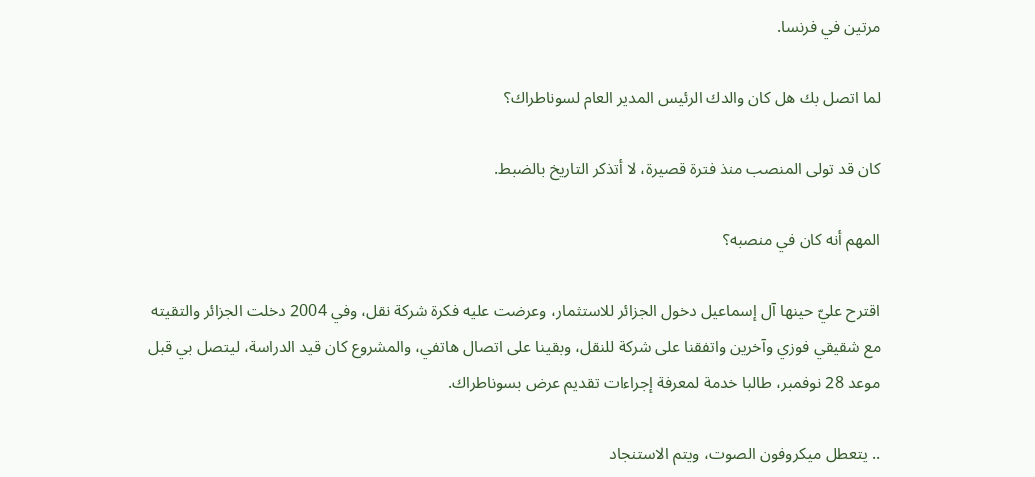مرتين في فرنسا.

لما اتصل بك هل كان والدك الرئيس المدير العام لسوناطراك؟

كان قد تولى المنصب منذ فترة قصيرة، لا أتذكر التاريخ بالضبط.

المهم أنه كان في منصبه؟

اقترح عليّ حينها آل إسماعيل دخول الجزائر للاستثمار، وعرضت عليه فكرة شركة نقل، وفي 2004 دخلت الجزائر والتقيته مع شقيقي فوزي وآخرين واتفقنا على شركة للنقل، وبقينا على اتصال هاتفي، والمشروع كان قيد الدراسة، ليتصل بي قبل موعد 28 نوفمبر، طالبا خدمة لمعرفة إجراءات تقديم عرض بسوناطراك.

.. يتعطل ميكروفون الصوت، ويتم الاستنجاد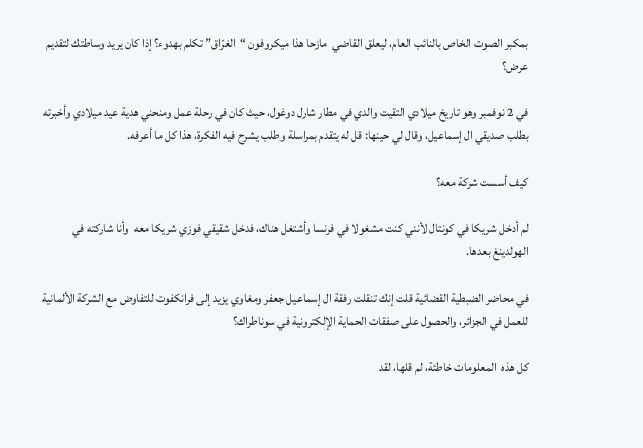بمكبر الصوت الخاص بالنائب العام، ليعلق القاضي  مازحا هذا ميكروفون “الغرّاق” تكلم بهدوء؟ إذا كان يريد وساطتك لتقديم عرض؟

في 2 نوفمبر وهو تاريخ ميلادي التقيت والدي في مطار شارل دوغول، حيث كان في رحلة عمل ومنحني هدية عيد ميلادي وأخبرته بطلب صديقي ال إسماعيل، وقال لي حينها: قل له يتقدم بمراسلة وطلب يشرح فيه الفكرة، هذا كل ما أعرفه.

كيف أسست شركة معه؟

لم أدخل شريكا في كونتال لأنني كنت مشغولا في فرنسا وأشتغل هناك، فدخل شقيقي فوزي شريكا معه  وأنا شاركته في الهولدينغ بعدها.

في محاضر الضبطية القضائية قلت إنك تنقلت رفقة ال إسماعيل جعفر ومغاوي يزيد إلى فرانكفوت للتفاوض مع الشركة الألمانية للعمل في الجزائر، والحصول على صفقات الحماية الإلكترونية في سوناطراك؟

كل هذه  المعلومات خاطئة، لم قلها، لقد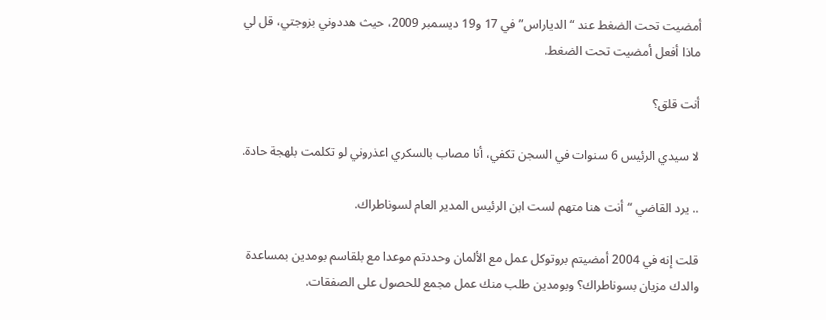أمضيت تحت الضغط عند “الدياراس” في 17 و19 ديسمبر 2009، حيث هددوني بزوجتي، قل لي ماذا أفعل أمضيت تحت الضغط.

أنت قلق؟

لا سيدي الرئيس 6 سنوات في السجن تكفي، أنا مصاب بالسكري اعذروني لو تكلمت بلهجة حادة.

.. يرد القاضي “أنت هنا متهم لست ابن الرئيس المدير العام لسوناطراك.

قلت إنه في 2004 أمضيتم بروتوكل عمل مع الألمان وحددتم موعدا مع بلقاسم بومدين بمساعدة والدك مزيان بسوناطراك؟ وبومدين طلب منك عمل مجمع للحصول على الصفقات.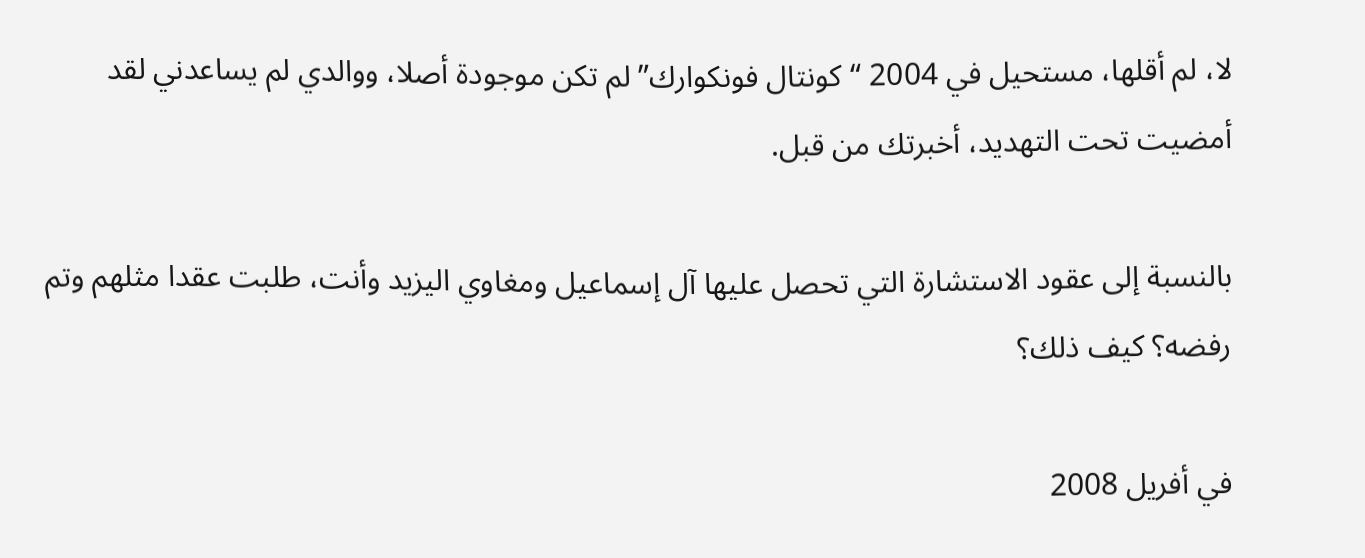لا، لم أقلها، مستحيل في 2004 “كونتال فونكوارك” لم تكن موجودة أصلا، ووالدي لم يساعدني لقد أمضيت تحت التهديد، أخبرتك من قبل.

بالنسبة إلى عقود الاستشارة التي تحصل عليها آل إسماعيل ومغاوي اليزيد وأنت، طلبت عقدا مثلهم وتم رفضه؟ كيف ذلك؟

في أفريل 2008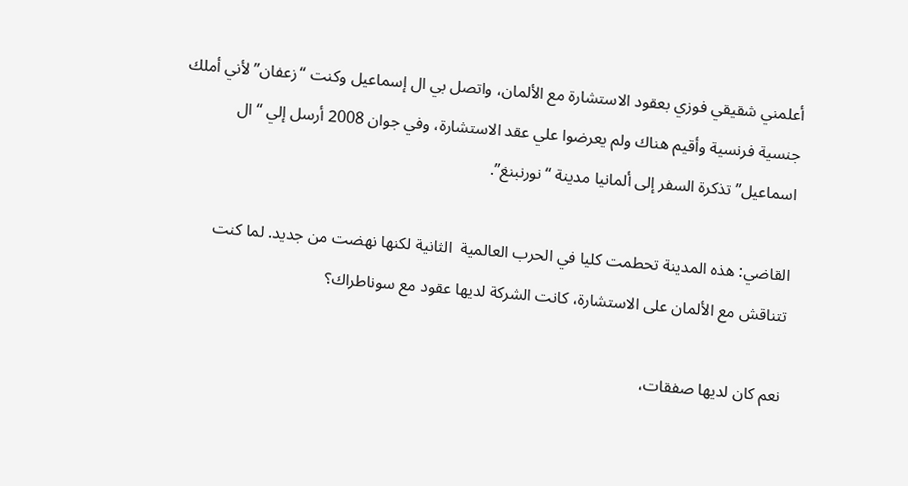أعلمني شقيقي فوزي بعقود الاستشارة مع الألمان، واتصل بي ال إسماعيل وكنت “زعفان” لأني أملك جنسية فرنسية وأقيم هناك ولم يعرضوا علي عقد الاستشارة، وفي جوان 2008 أرسل إلي “ال اسماعيل” تذكرة السفر إلى ألمانيا مدينة “نورنبنغ”.

القاضي: هذه المدينة تحطمت كليا في الحرب العالمية  الثانية لكنها نهضت من جديد. لما كنت تتناقش مع الألمان على الاستشارة، كانت الشركة لديها عقود مع سوناطراك؟

نعم كان لديها صفقات،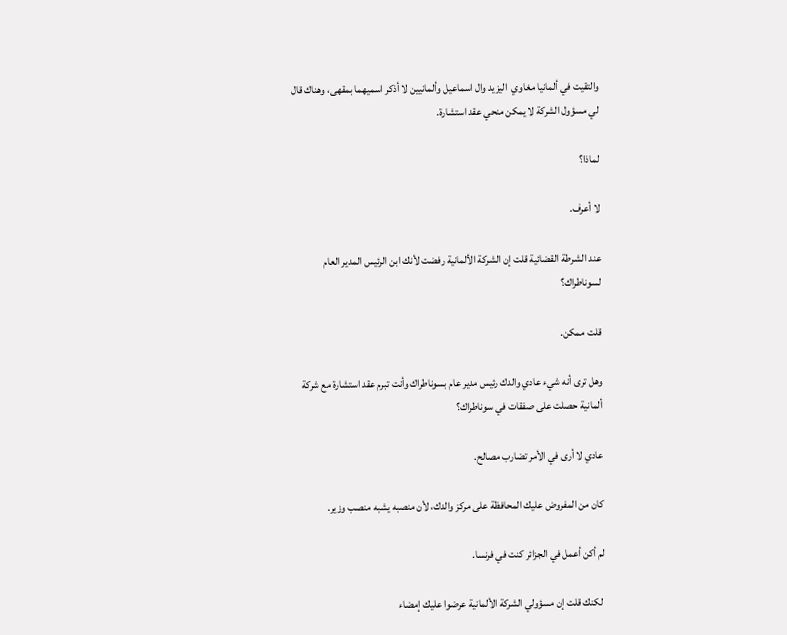والتقيت في ألمانيا مغاوي  اليزيد وال اسماعيل وألمانيين لا أذكر اسميهما بمقهى، وهناك قال لي مسؤول الشركة لا يمكن منحي عقد استشارة.

لماذا؟

لا أعرف.

عند الشرطة القضائية قلت إن الشركة الألمانية رفضت لأنك ابن الرئيس المدير العام لسوناطراك؟

قلت ممكن.

وهل ترى أنه شيء عادي والدك رئيس مدير عام بسوناطراك وأنت تبرم عقد استشارة مع شركة ألمانية حصلت على صفقات في سوناطراك؟

عادي لا أرى في الأمر تضارب مصالح.

كان من المفروض عليك المحافظة على مركز والدك، لأن منصبه يشبه منصب وزير.

لم أكن أعمل في الجزائر كنت في فرنسا.

 لكنك قلت إن مسؤولي الشركة الألمانية عرضوا عليك إمضاء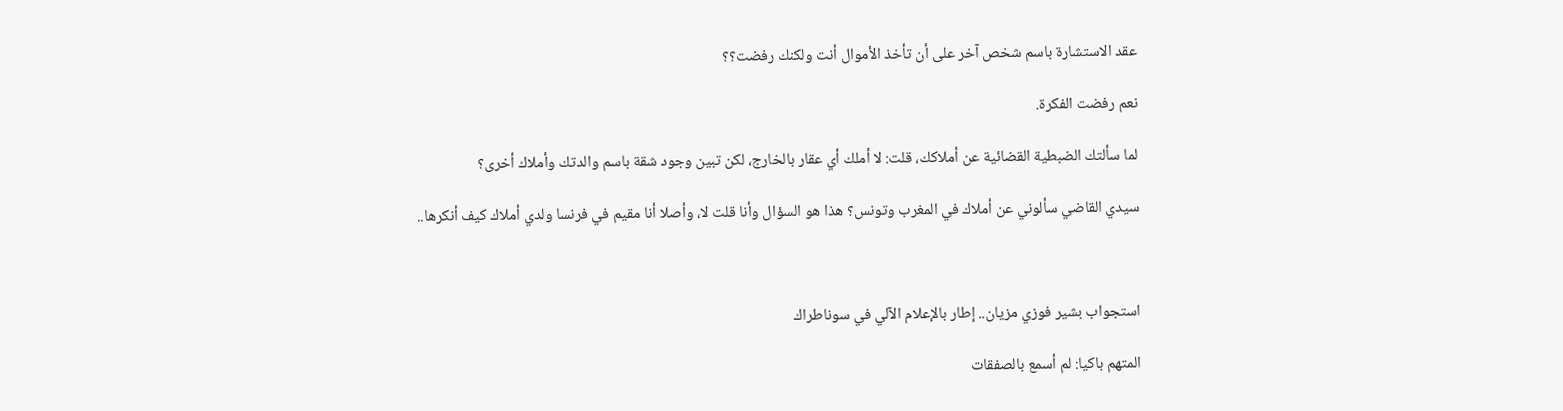عقد الاستشارة باسم شخص آخر على أن تأخذ الأموال أنت ولكنك رفضت؟؟

نعم رفضت الفكرة.

لما سألتك الضبطية القضائية عن أملاكك، قلت: لا أملك أي عقار بالخارج، لكن تبين وجود شقة باسم والدتك وأملاك أخرى؟

سيدي القاضي سألوني عن أملاك في المغرب وتونس؟ هذا هو السؤال وأنا قلت لا، وأصلا أنا مقيم في فرنسا ولدي أملاك كيف أنكرها..



استجواب بشير فوزي مزيان.. إطار بالإعلام الآلي في سوناطراك

المتهم باكيا: لم أسمع بالصفقات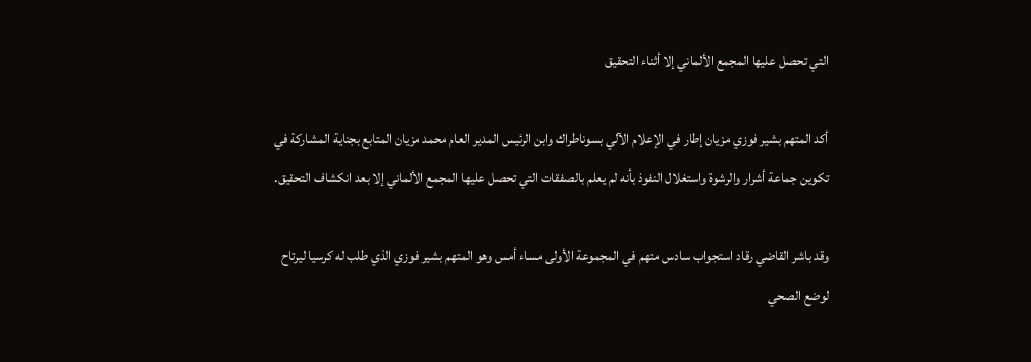التي تحصل عليها المجمع الألماني إلا أثناء التحقيق

أكد المتهم بشير فوزي مزيان إطار في الإعلام الآلي بسوناطراك وابن الرئيس المدير العام محمد مزيان المتابع بجناية المشاركة في تكوين جماعة أشرار والرشوة واستغلال النفوذ بأنه لم يعلم بالصفقات التي تحصل عليها المجمع الألماني إلا بعد انكشاف التحقيق.

وقد باشر القاضي رقاد استجواب سادس متهم في المجموعة الأولى مساء أمس وهو المتهم بشير فوزي الذي طلب له كرسيا ليرتاح لوضع الصحي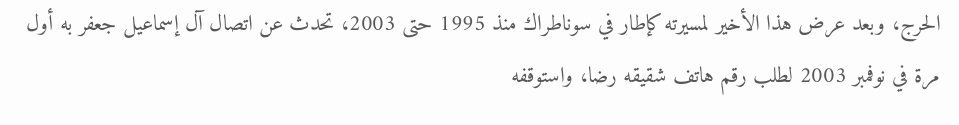الحرج، وبعد عرض هذا الأخير لمسيرته كإطار في سوناطراك منذ 1995 حتى 2003، تحدث عن اتصال آل إسماعيل جعفر به أول مرة في نوفمبر 2003 لطلب رقم هاتف شقيقه رضا، واستوقفه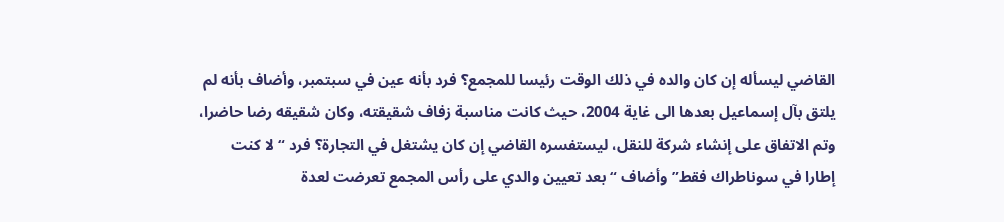القاضي ليسأله إن كان والده في ذلك الوقت رئيسا للمجمع؟ فرد بأنه عين في سبتمبر، وأضاف بأنه لم يلتق بآل إسماعيل بعدها الى غاية 2004، حيث كانت مناسبة زفاف شقيقته، وكان شقيقه رضا حاضرا، وتم الاتفاق على إنشاء شركة للنقل، ليستفسره القاضي إن كان يشتغل في التجارة؟ فرد “لا كنت إطارا في سوناطراك فقط” وأضاف “بعد تعيين والدي على رأس المجمع تعرضت لعدة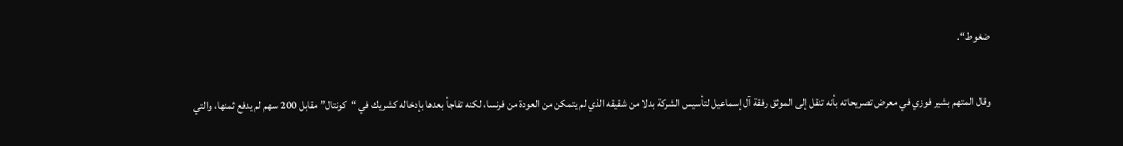ضغوط“.

وقال المتهم بشير فوزي في معرض تصريحاته بأنه تنقل إلى الموثق رفقة آل إسماعيل لتأسيس الشركة بدلا من شقيقه الذي لم يتمكن من العودة من فرنسا، لكنه تفاجأ بعدها بإدخاله كشريك في “كونتال” مقابل 200 سهم لم يدفع ثمنها، والتي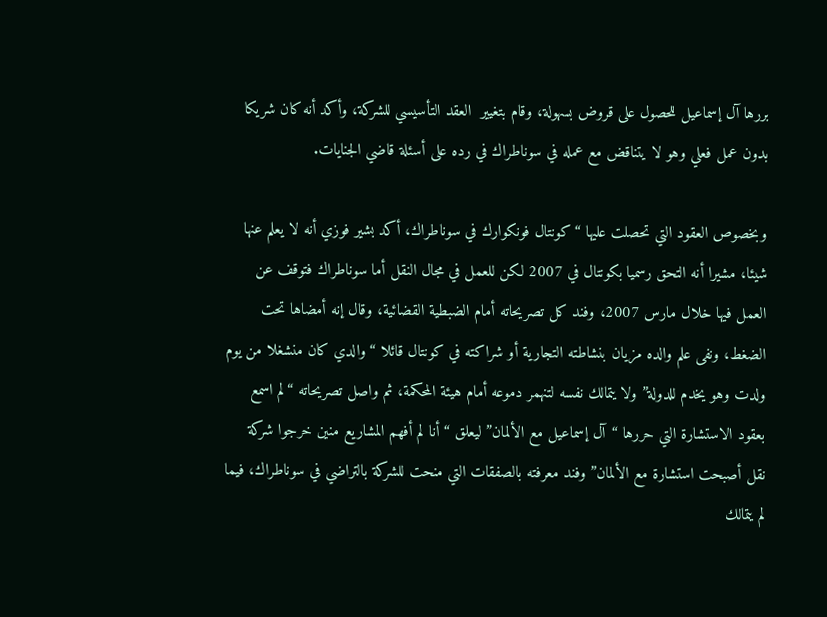بررها آل إسماعيل للحصول على قروض بسهولة، وقام بتغيير  العقد التأسيسي للشركة، وأكد أنه كان شريكا بدون عمل فعلي وهو لا يتناقض مع عمله في سوناطراك في رده على أسئلة قاضي الجنايات.

وبخصوص العقود التي تحصلت عليها “كونتال فونكوارك في سوناطراك، أكد بشير فوزي أنه لا يعلم عنها شيئا، مشيرا أنه التحق رسميا بكونتال في 2007 لكن للعمل في مجال النقل أما سوناطراك فتوقف عن العمل فيها خلال مارس 2007، وفند كل تصريحاته أمام الضبطية القضائية، وقال إنه أمضاها تحت الضغط، ونفى علم والده مزيان بنشاطته التجارية أو شراكته في كونتال قائلا “والدي كان منشغلا من يوم ولدت وهو يخدم للدولة” ولا يتمالك نفسه لتنهمر دموعه أمام هيئة المحكمة، ثم واصل تصريحاته “لم اسمع بعقود الاستشارة التي حررها “آل إسماعيل مع الألمان” ليعلق “أنا لم أفهم المشاريع منين خرجوا شركة نقل أصبحت استشارة مع الألمان” وفند معرفته بالصفقات التي منحت للشركة بالتراضي في سوناطراك، فيما لم يتمالك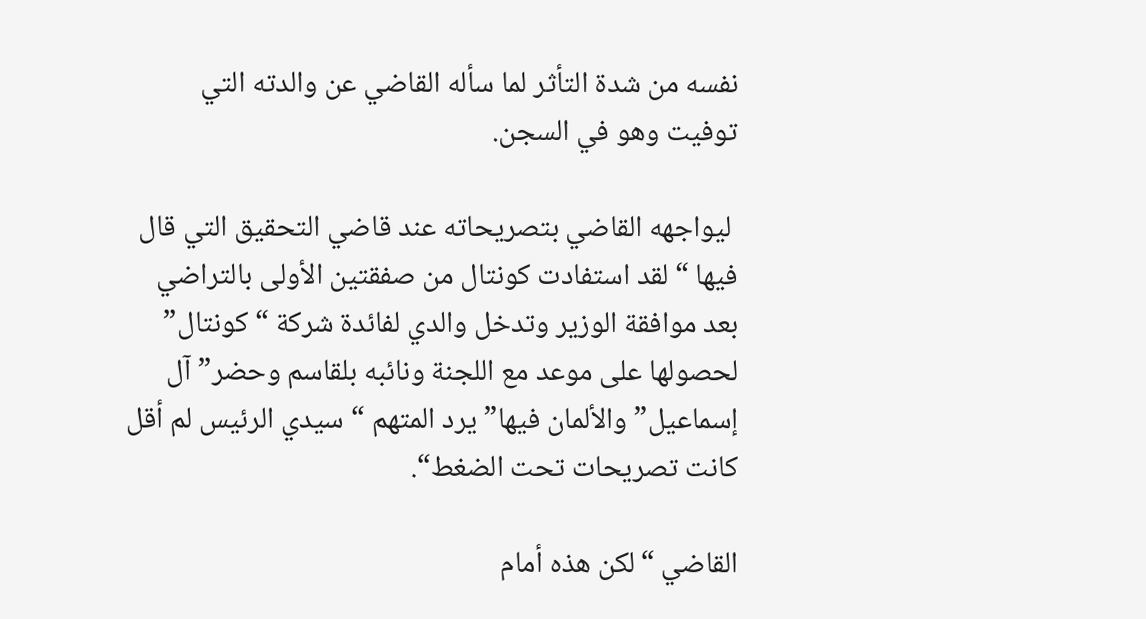نفسه من شدة التأثر لما سأله القاضي عن والدته التي توفيت وهو في السجن.

 ليواجهه القاضي بتصريحاته عند قاضي التحقيق التي قال فيها “لقد استفادت كونتال من صفقتين الأولى بالتراضي بعد موافقة الوزير وتدخل والدي لفائدة شركة “كونتال” لحصولها على موعد مع اللجنة ونائبه بلقاسم وحضر”آل إسماعيل” والألمان فيها” يرد المتهم “سيدي الرئيس لم أقل كانت تصريحات تحت الضغط“.

القاضي “لكن هذه أمام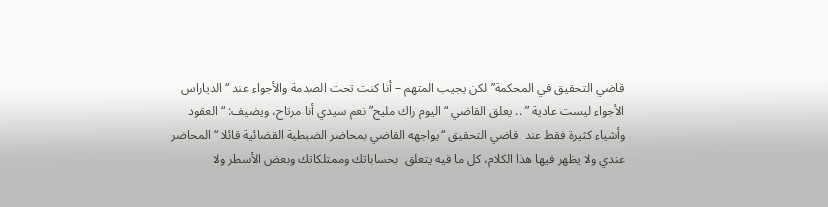قاضي التحقيق في المحكمة” لكن يجيب المتهم – أنا كنت تحت الصدمة والأجواء عند “الدياراس الأجواء ليست عادية ” .. يعلق القاضي “اليوم راك مليح” نعم سيدي أنا مرتاح، ويضيف: “العقود وأشياء كثيرة فقط عند  قاضي التحقيق “يواجهه القاضي بمحاضر الضبطية القضائية قائلا “المحاضر عندي ولا يظهر فيها هذا الكلام، كل ما فيه يتعلق  بحساباتك وممتلكاتك وبعض الأسطر ولا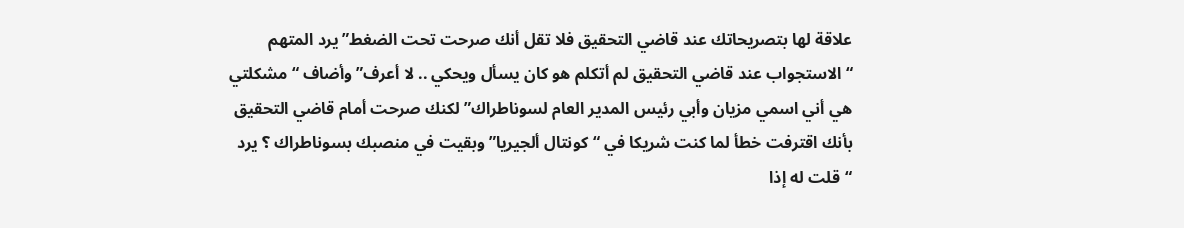علاقة لها بتصريحاتك عند قاضي التحقيق فلا تقل أنك صرحت تحت الضغط” يرد المتهم “الاستجواب عند قاضي التحقيق لم أتكلم هو كان يسأل ويحكي .. لا أعرف” وأضاف “مشكلتي هي أني اسمي مزيان وأبي رئيس المدير العام لسوناطراك” لكنك صرحت أمام قاضي التحقيق بأنك اقترفت خطأ لما كنت شريكا في “كونتال ألجيريا” وبقيت في منصبك بسوناطراك ؟ يرد “قلت له إذا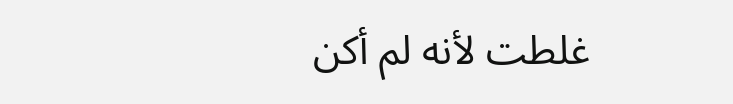غلطت لأنه لم أكن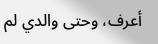أعرف، وحتى والدي لم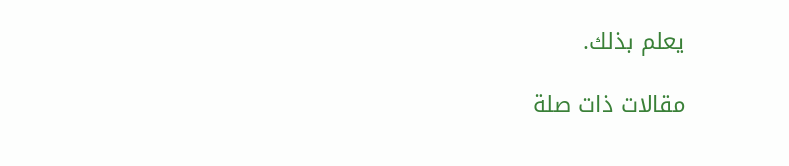يعلم بذلك.

مقالات ذات صلة